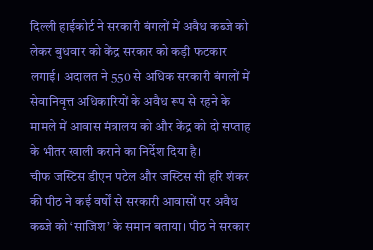दिल्ली हाईकोर्ट ने सरकारी बंगलों में अवैध कब्जे को लेकर बुधवार को केंद्र सरकार को कड़ी फटकार लगाई। अदालत ने 550 से अधिक सरकारी बंगलों में सेवानिवृत्त अधिकारियों के अवैध रूप से रहने के मामले में आवास मंत्रालय को और केंद्र को दो सप्ताह के भीतर खाली कराने का निर्देश दिया है।
चीफ जस्टिस डीएन पटेल और जस्टिस सी हरि शंकर की पीठ ने कई वर्षों से सरकारी आवासों पर अवैध कब्जे को ‘साजिश’ के समान बताया। पीठ ने सरकार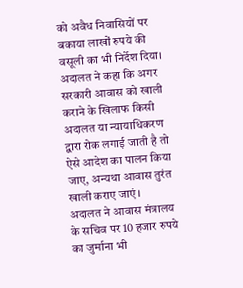को अवैध निवासियों पर बकाया लाखों रुपये की वसूली का भी निर्देश दिया। अदालत ने कहा कि अगर सरकारी आवास को खाली कराने के खिलाफ किसी अदालत या न्यायाधिकरण द्वारा रोक लगाई जाती है तो ऐसे आदेश का पालन किया जाए, अन्यथा आवास तुरंत खाली कराए जाएं।
अदालत ने आवास मंत्रालय के सचिव पर 10 हजार रुपये का जुर्माना भी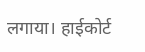लगाया। हाईकोर्ट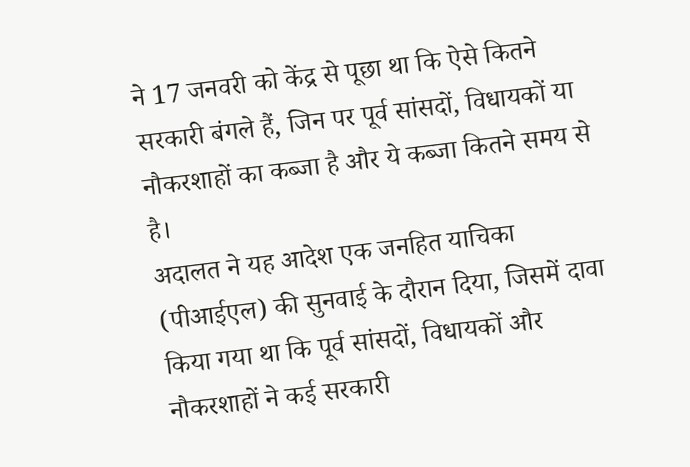ने 17 जनवरी को केंद्र से पूछा था कि ऐसे कितने सरकारी बंगले हैं, जिन पर पूर्व सांसदों, विधायकों या नौकरशाहों का कब्जा है और ये कब्जा कितने समय से है।
अदालत ने यह आदेश एक जनहित याचिका (पीआईएल) की सुनवाई के दौरान दिया, जिसमें दावा किया गया था कि पूर्व सांसदों, विधायकों और नौकरशाहों ने कई सरकारी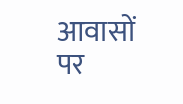आवासों पर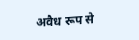अवैध रूप से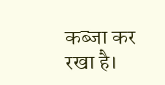कब्जा कर रखा है।